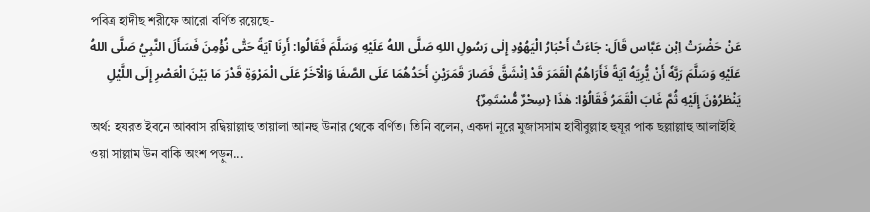পবিত্র হাদীছ শরীফে আরো বর্ণিত রয়েছে-
عَنْ حَضْرَتْ اِبْن عَبَّاس قَالَ: جَاءَتْ أَحْبَارُ الْيَهُوْدِ إِلٰى رَسُولِ اللهِ صَلَّى اللهُ عَلَيْهِ وَسَلَّمَ فَقَالُوا: أَرِنَا آيَةً حَتّٰى نُؤْمِنَ فَسَأَلَ النَّبِيُ صَلَّى اللهُ عَلَيْهِ وَسَلَّمَ رَبَّهٗ أَنْ يُّرِيَهُ آيَةً فَأَرَاهُمُ الْقَمَرَ قَدْ اِنْشَقَّ فَصَارَ قَمَرَيْنِ أَحَدُهُمَا عَلَى الصَّفَا وَالْآخَرُ عَلَى الْمَرْوَةِ قَدْرَ مَا بَيْنَ الْعَصْرِ إِلَى اللَّيْلِ يَنْظرُوْنَ إِلَيْهِ ثُمَّ غَابَ الْقَمَرُ فَقَالُوْا: هٰذَا {سِحْرٌ مُّسْتَمِرٌ}
অর্থ: হযরত ইবনে আব্বাস রদ্বিয়াল্লাহু তায়ালা আনহু উনার থেকে বর্ণিত। তিনি বলেন, একদা নূরে মুজাসসাম হাবীবুল্লাহ হুযূর পাক ছল্লাল্লাহু আলাইহি ওয়া সাল্লাম উন বাকি অংশ পড়ুন...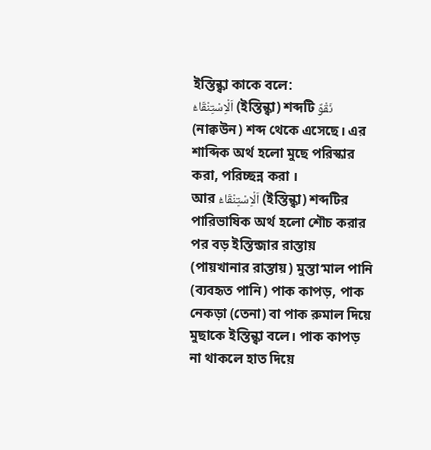ইস্তিন্ক্বা কাকে বলে:
اَلْاِسْتِنْقَاءُ (ইস্তিন্ক্বা) শব্দটি نَقْوٌ (নাক্বউন) শব্দ থেকে এসেছে। এর শাব্দিক অর্থ হলো মুছে পরিস্কার করা, পরিচ্ছন্ন করা ।
আর اَلْاِسْتِنْقَاءُ (ইস্তিন্ক্বা) শব্দটির পারিভাষিক অর্থ হলো শৌচ করার পর বড় ইস্তিন্জার রাস্তায় (পায়খানার রাস্তায়) মুস্তা’মাল পানি (ব্যবহৃত পানি) পাক কাপড়, পাক নেকড়া (তেনা) বা পাক রুমাল দিয়ে মুছাকে ইস্তিন্ক্বা বলে। পাক কাপড় না থাকলে হাত দিয়ে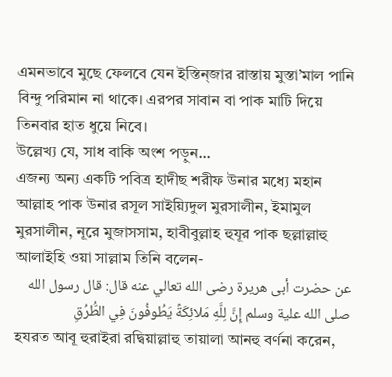এমনভাবে মুছে ফেলবে যেন ইস্তিন্জার রাস্তায় মুস্তা’মাল পানি বিন্দু পরিমান না থাকে। এরপর সাবান বা পাক মাটি দিয়ে তিনবার হাত ধুয়ে নিবে।
উল্লেখ্য যে, সাধ বাকি অংশ পড়ুন...
এজন্য অন্য একটি পবিত্র হাদীছ শরীফ উনার মধ্যে মহান আল্লাহ পাক উনার রসূল সাইয়্যিদুল মুরসালীন, ইমামুল মুরসালীন, নূরে মুজাসসাম, হাবীবুল্লাহ হুযূর পাক ছল্লাল্লাহু আলাইহি ওয়া সাল্লাম তিনি বলেন-
عن حضرت أبى هريرة رضى الله تعالي عنه قال: قال رسول الله صلى الله علية وسلم إِنَّ لِلَّهِ مَلائِكَةً يَطُوفُونَ فِي الطُّرُقِ
হযরত আবূ হুরাইরা রদ্বিয়াল্লাহু তায়ালা আনহু বর্ণনা করেন,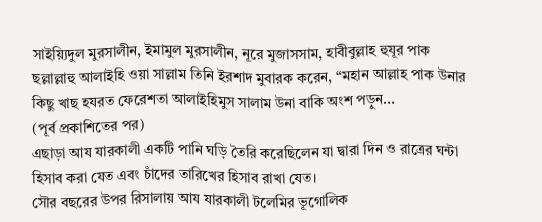সাইয়্যিদুল মুরসালীন, ইমামুল মুরসালীন, নূরে মুজাসসাম, হাবীবুল্লাহ হুযূর পাক ছল্লাল্লাহু আলাইহি ওয়া সাল্লাম তিনি ইরশাদ মুবারক করেন, “মহান আল্লাহ পাক উনার কিছু খাছ হযরত ফেরেশতা আলাইহিমুস সালাম উনা বাকি অংশ পড়ুন...
(পূর্ব প্রকাশিতের পর)
এছাড়া আয যারকালী একটি পানি ঘড়ি তৈরি করেছিলেন যা দ্বারা দিন ও রাত্রের ঘন্টা হিসাব করা যেত এবং চাঁদের তারিখের হিসাব রাখা যেত।
সৌর বছরের উপর রিসালায় আয যারকালী টলেমির ভূগোলিক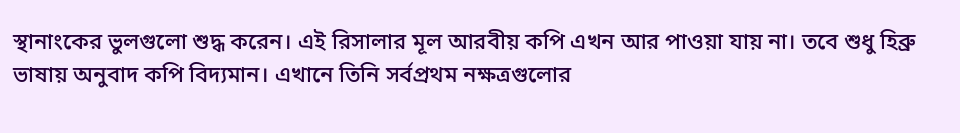স্থানাংকের ভুলগুলো শুদ্ধ করেন। এই রিসালার মূল আরবীয় কপি এখন আর পাওয়া যায় না। তবে শুধু হিব্রু ভাষায় অনুবাদ কপি বিদ্যমান। এখানে তিনি সর্বপ্রথম নক্ষত্রগুলোর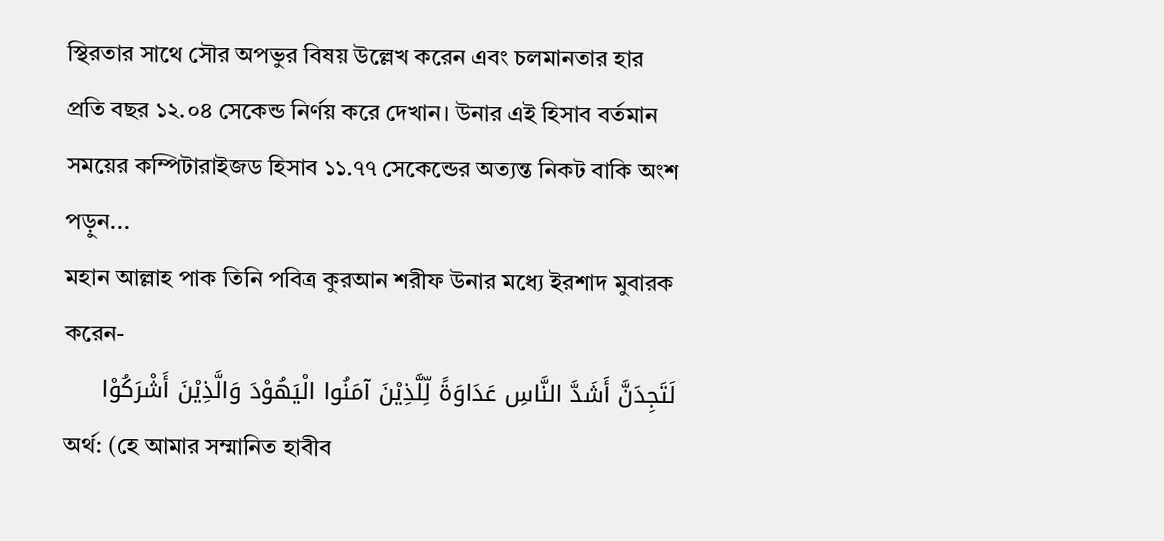স্থিরতার সাথে সৌর অপভুর বিষয় উল্লেখ করেন এবং চলমানতার হার প্রতি বছর ১২.০৪ সেকেন্ড নির্ণয় করে দেখান। উনার এই হিসাব বর্তমান সময়ের কম্পিটারাইজড হিসাব ১১.৭৭ সেকেন্ডের অত্যন্ত নিকট বাকি অংশ পড়ুন...
মহান আল্লাহ পাক তিনি পবিত্র কুরআন শরীফ উনার মধ্যে ইরশাদ মুবারক করেন-
لَتَجِدَنَّ أَشَدَّ النَّاسِ عَدَاوَةً لِّلَّذِيْنَ آمَنُوا الْيَهُوْدَ وَالَّذِيْنَ أَشْرَكُوْا
অর্থ: (হে আমার সম্মানিত হাবীব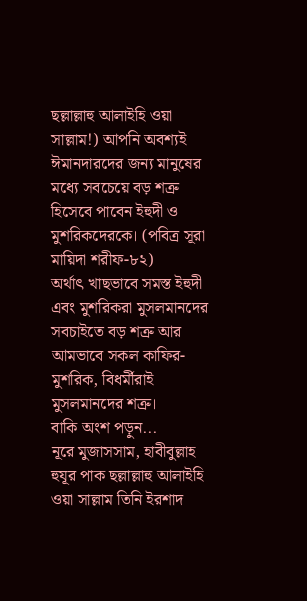ছল্লাল্লাহু আলাইহি ওয়া সাল্লাম!) আপনি অবশ্যই ঈমানদারদের জন্য মানুষের মধ্যে সবচেয়ে বড় শত্রু হিসেবে পাবেন ইহুদী ও মুশরিকদেরকে। (পবিত্র সূরা মায়িদা শরীফ-৮২)
অর্থাৎ খাছভাবে সমস্ত ইহুদী এবং মুশরিকরা মুসলমানদের সবচাইতে বড় শত্রু আর আমভাবে সকল কাফির-মুশরিক, বিধর্মীরাই মুসলমানদের শত্রু।
বাকি অংশ পড়ুন...
নূরে মুজাসসাম, হাবীবুল্লাহ হুযূর পাক ছল্লাল্লাহু আলাইহি ওয়া সাল্লাম তিনি ইরশাদ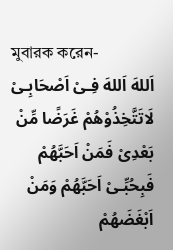মুবারক করেন-
اَللهَ اَللهَ فِـىْ اَصْحَابِـىْ لَاتَتَّخِذُوْهُمْ غَرَضًا مِّنْ بَعْدِىْ فَمَنْ اَحَبَّهُمْ فَبِحُبِّـىْ اَحَبَّهُمْ وَمَنْ اَبْغَضَهُمْ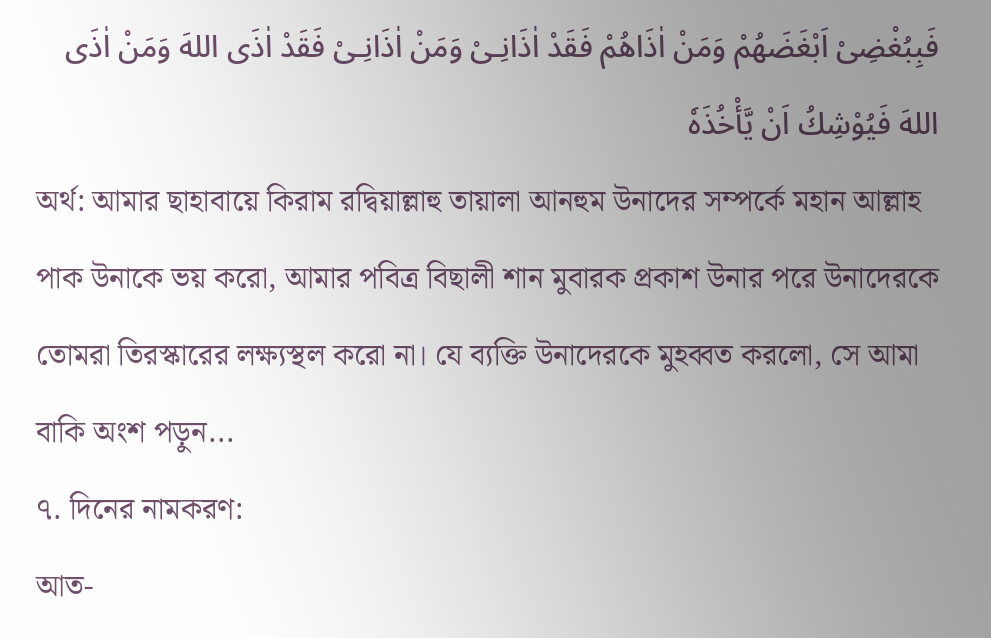فَبِبُغْضِىْ اَبْغَضَهُمْ وَمَنْ اٰذَاهُمْ فَقَدْ اٰذَانِـىْ وَمَنْ اٰذَانِـىْ فَقَدْ اٰذَى اللهَ وَمَنْ اٰذَى اللهَ فَيُوْشِكُ اَنْ يَّأْخُذَهٗ
অর্থ: আমার ছাহাবায়ে কিরাম রদ্বিয়াল্লাহু তায়ালা আনহুম উনাদের সম্পর্কে মহান আল্লাহ পাক উনাকে ভয় করো, আমার পবিত্র বিছালী শান মুবারক প্রকাশ উনার পরে উনাদেরকে তোমরা তিরস্কারের লক্ষ্যস্থল করো না। যে ব্যক্তি উনাদেরকে মুহব্বত করলো, সে আমা বাকি অংশ পড়ুন...
৭. দিনের নামকরণ:
আত-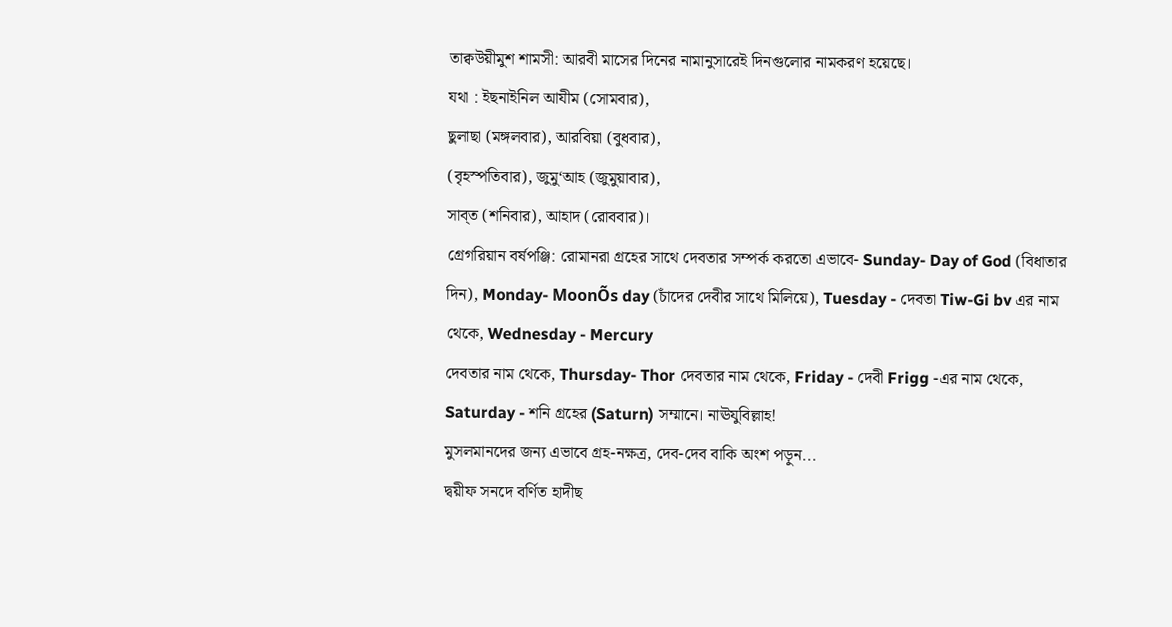তাক্বউয়ীমুশ শামসী: আরবী মাসের দিনের নামানুসারেই দিনগুলোর নামকরণ হয়েছে।
যথা : ইছনাইনিল আযীম (সোমবার),
ছুলাছা (মঙ্গলবার), আরবিয়া (বুধবার),
(বৃহস্পতিবার), জুমু‘আহ (জুমুয়াবার),
সাব্ত (শনিবার), আহাদ (রোববার)।
গ্রেগরিয়ান বর্ষপঞ্জি: রোমানরা গ্রহের সাথে দেবতার সম্পর্ক করতো এভাবে- Sunday- Day of God (বিধাতার দিন), Monday- MoonÕs day (চাঁদের দেবীর সাথে মিলিয়ে), Tuesday - দেবতা Tiw-Gi bv এর নাম থেকে, Wednesday - Mercury
দেবতার নাম থেকে, Thursday- Thor দেবতার নাম থেকে, Friday - দেবী Frigg -এর নাম থেকে, Saturday - শনি গ্রহের (Saturn) সম্মানে। নাঊযুবিল্লাহ!
মুসলমানদের জন্য এভাবে গ্রহ-নক্ষত্র, দেব-দেব বাকি অংশ পড়ুন...
দ্বয়ীফ সনদে বর্ণিত হাদীছ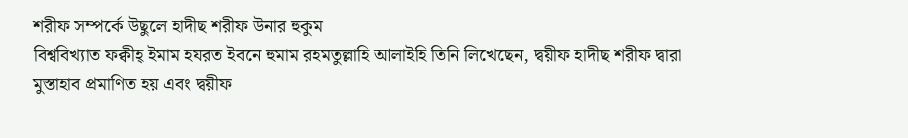শরীফ সম্পর্কে উছুলে হাদীছ শরীফ উনার হুকুম
বিশ্ববিখ্যাত ফক্বীহ্ ইমাম হযরত ইবনে হুমাম রহমতুল্লাহি আলাইহি তিনি লিখেছেন, দ্বয়ীফ হাদীছ শরীফ দ্বারা মুস্তাহাব প্রমাণিত হয় এবং দ্বয়ীফ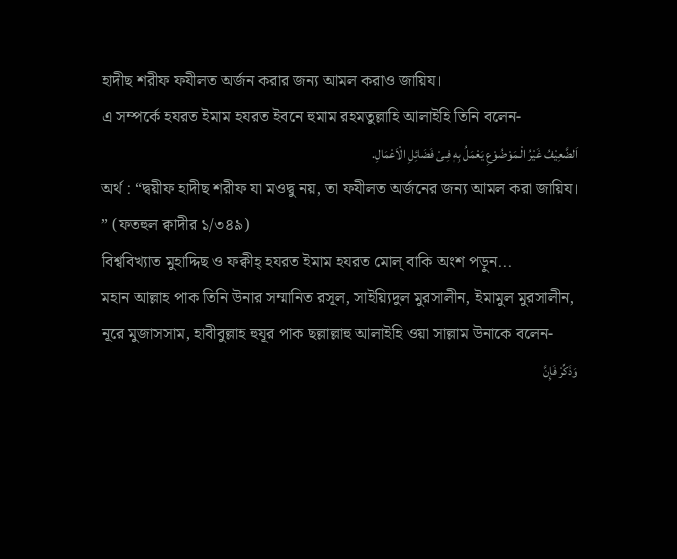হাদীছ শরীফ ফযীলত অর্জন করার জন্য আমল করাও জায়িয।
এ সম্পর্কে হযরত ইমাম হযরত ইবনে হুমাম রহমতুল্লাহি আলাইহি তিনি বলেন-
اَلضَّعِيْفُ غَيْرُ الْـمَوْضُوْعِ يَعْمَلُ بِهٖ فِـىْ فَضَائِلِ الْاَعْمَالِ.
অর্থ : “দ্বয়ীফ হাদীছ শরীফ যা মওদ্বু নয়, তা ফযীলত অর্জনের জন্য আমল করা জায়িয। ” (ফতহুল ক্বাদীর ১/৩৪৯)
বিশ্ববিখ্যাত মুহাদ্দিছ ও ফক্বীহ্ হযরত ইমাম হযরত মোল্ বাকি অংশ পড়ুন...
মহান আল্লাহ পাক তিনি উনার সম্মানিত রসূল, সাইয়্যিদুল মুরসালীন, ইমামুল মুরসালীন, নূরে মুজাসসাম, হাবীবুল্লাহ হুযূর পাক ছল্লাল্লাহু আলাইহি ওয়া সাল্লাম উনাকে বলেন-
وَذَكِّرْ فَإِنَّ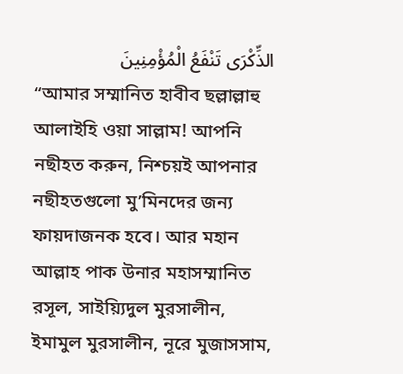الذِّكْرَى تَنْفَعُ الْمُؤْمِنِينَ
“আমার সম্মানিত হাবীব ছল্লাল্লাহু আলাইহি ওয়া সাল্লাম! আপনি নছীহত করুন, নিশ্চয়ই আপনার নছীহতগুলো মু’মিনদের জন্য ফায়দাজনক হবে। আর মহান আল্লাহ পাক উনার মহাসম্মানিত রসূল, সাইয়্যিদুল মুরসালীন, ইমামুল মুরসালীন, নূরে মুজাসসাম,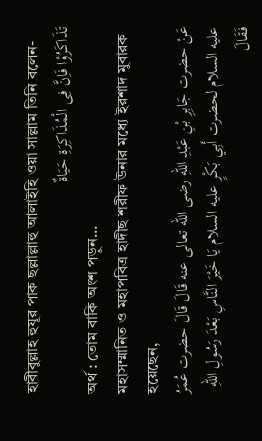হাবীবুল্লাহ হুযূর পাক ছল্লাল্লাহু আলাইহি ওয়া সাল্লাম তিনি বলেন-
تَذَاكَرُوْا فَاِنَّ فِى الْمُذَاكِرَةِ حَيَاةٌ
অর্থ : তোম বাকি অংশ পড়ুন...
মহাসম্মানিত ও মহাপবিত্র হাদীছ শরীফ উনার মধ্যে ইরশাদ মুবারক হয়েছেন,
عَنْ حضرت جَابِرِ بْنِ عَبْدِ اللهِ رضى الله تعالى عنه قَالَ قَالَ حضرت عُمَرُ عليه السلام لحضرت أَبِي بَكْرٍ عليه السلام يَا خَيْرَ النَّاسِ بَعْدَ رَسُولِ اللهِ فَقَالَ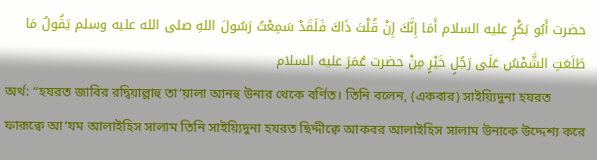حضرت أَبُو بَكْرٍ عليه السلام أَمَا إِنَّكَ إِنْ قُلْتَ ذَاكَ فَلَقَدْ سَمِعْتُ رَسُولَ اللهِ صلى الله عليه وسلم يَقُولُ مَا طَلَعَتِ الشَّمْسُ عَلَى رَجُلٍ خَيْرٍ مِنْ حضرت عُمَرَ عليه السلام
অর্থ: “হযরত জাবির রদ্বিয়াল্লাহু তা‘য়ালা আনহু উনার থেকে বর্ণিত। তিনি বলেন, (একবার) সাইয়্যিদুনা হযরত ফারূক্বে আ’যম আলাইহিস সালাম তিনি সাইয়্যিদুনা হযরত ছিদ্দীক্বে আকবর আলাইহিস সালাম উনাকে উদ্দেশ্য করে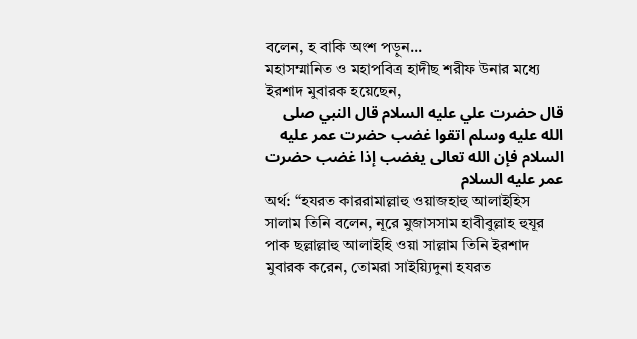বলেন, হ বাকি অংশ পড়ুন...
মহাসম্মানিত ও মহাপবিত্র হাদীছ শরীফ উনার মধ্যে ইরশাদ মুবারক হয়েছেন,
قال حضرت علي عليه السلام قال النبي صلى الله عليه وسلم اتقوا غضب حضرت عمر عليه السلام فإن الله تعالى يغضب إذا غضب حضرت عمر عليه السلام
অর্থ: “হযরত কাররামাল্লাহু ওয়াজহাহু আলাইহিস সালাম তিনি বলেন, নূরে মুজাসসাম হাবীবুল্লাহ হুযূর পাক ছল্লাল্লাহু আলাইহি ওয়া সাল্লাম তিনি ইরশাদ মুবারক করেন, তোমরা সাইয়্যিদুনা হযরত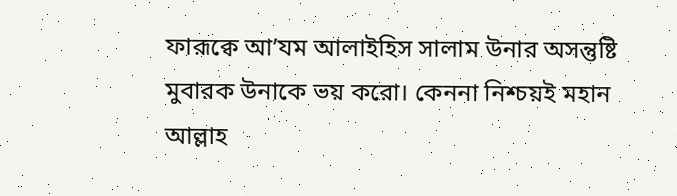ফারূক্বে আ’যম আলাইহিস সালাম উনার অসন্তুষ্টি মুবারক উনাকে ভয় করো। কেননা নিশ্চয়ই মহান আল্লাহ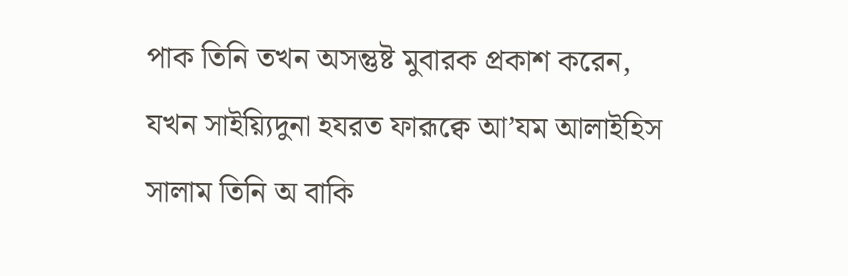পাক তিনি তখন অসন্তুষ্ট মুবারক প্রকাশ করেন, যখন সাইয়্যিদুনা হযরত ফারূক্বে আ’যম আলাইহিস সালাম তিনি অ বাকি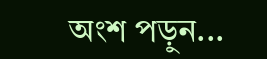অংশ পড়ুন...